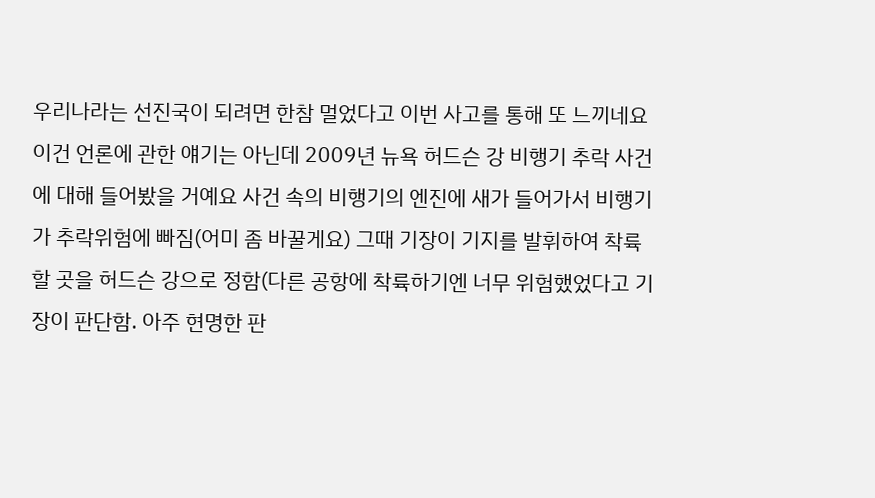우리나라는 선진국이 되려면 한참 멀었다고 이번 사고를 통해 또 느끼네요 이건 언론에 관한 얘기는 아닌데 2009년 뉴욕 허드슨 강 비행기 추락 사건에 대해 들어봤을 거예요 사건 속의 비행기의 엔진에 새가 들어가서 비행기가 추락위험에 빠짐(어미 좀 바꿀게요) 그때 기장이 기지를 발휘하여 착륙할 곳을 허드슨 강으로 정함(다른 공항에 착륙하기엔 너무 위험했었다고 기장이 판단함. 아주 현명한 판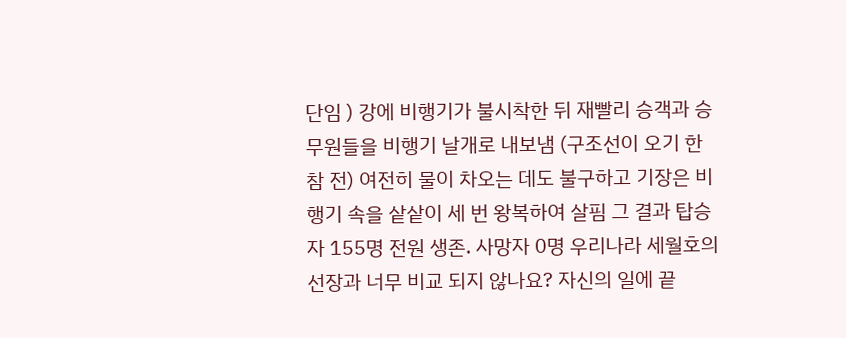단임 ) 강에 비행기가 불시착한 뒤 재빨리 승객과 승무원들을 비행기 날개로 내보냄 (구조선이 오기 한참 전) 여전히 물이 차오는 데도 불구하고 기장은 비행기 속을 샅샅이 세 번 왕복하여 살핌 그 결과 탑승자 155명 전원 생존. 사망자 0명 우리나라 세월호의 선장과 너무 비교 되지 않나요? 자신의 일에 끝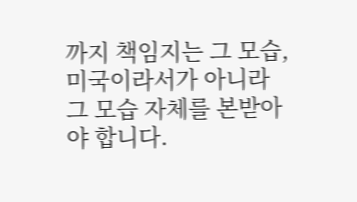까지 책임지는 그 모습, 미국이라서가 아니라 그 모습 자체를 본받아야 합니다.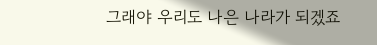그래야 우리도 나은 나라가 되겠죠